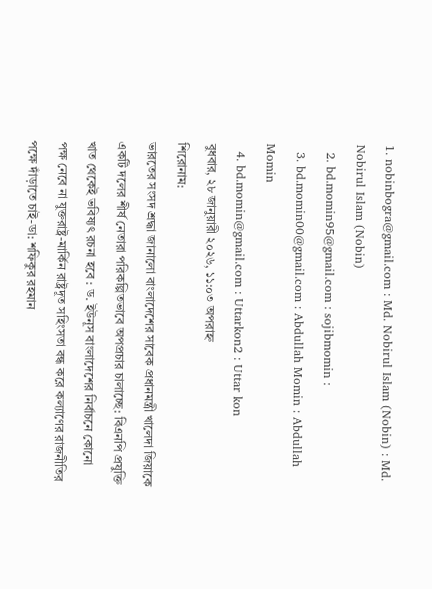1. nobinbogra@gmail.com : Md. Nobirul Islam (Nobin) : Md. Nobirul Islam (Nobin)
  2. bd.momin95@gmail.com : sojibmomin :
  3. bd.momin00@gmail.com : Abdullah Momin : Abdullah Momin
  4. bd.momin@gmail.com : Uttarkon2 : Uttar kon
বুধবার, ২৮ জানুয়ারী ২০২৬, ১১:০৩ অপরাহ্ন
শিরোনাম:
ভারতের সংসদ শ্রদ্ধা জানালো বাংলাদেশের সাবেক প্রধানমন্ত্রী খালেদা জিয়াকে একটি দলের শীর্ষ নেতারা পরিকল্পিতভাবে অপপ্রচার চালাচ্ছে: বিএনপি প্রযুক্তি খাত থেকেই ভবিষ্যৎ রচনা হবে : ড. ইউনূস বাংলাদেশের নির্বাচনে কোনো পক্ষ নেবে না যুক্তরাষ্ট্র-মার্কিন রাষ্ট্রদূত সহিংসতা বন্ধ করে কল্যাণের রাজনীতির পক্ষে দাঁড়াতে চাই-ডা: শফিকুর রহমান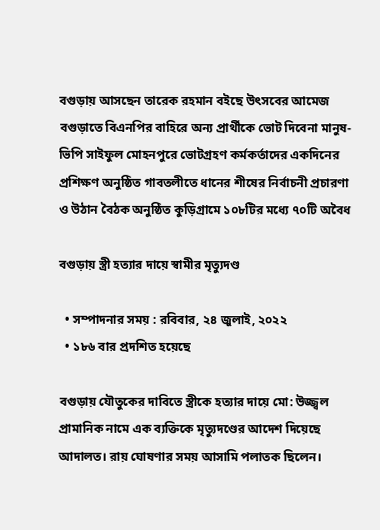বগুড়ায় আসছেন তারেক রহমান বইছে উৎসবের আমেজ বগুড়াতে বিএনপির বাহিরে অন্য প্রার্থীকে ভোট দিবেনা মানুষ-ভিপি সাইফুল মোহনপুরে ভোটগ্রহণ কর্মকর্তাদের একদিনের প্রশিক্ষণ অনুষ্ঠিত গাবতলীতে ধানের শীষের নির্বাচনী প্রচারণা ও উঠান বৈঠক অনুষ্ঠিত কুড়িগ্রামে ১০৮টির মধ্যে ৭০টি অবৈধ

বগুড়ায় স্ত্রী হত্যার দায়ে স্বামীর মৃত্যুদণ্ড

  • সম্পাদনার সময় : রবিবার, ২৪ জুলাই, ২০২২
  • ১৮৬ বার প্রদশিত হয়েছে

বগুড়ায় যৌতুকের দাবিতে স্ত্রীকে হত্যার দায়ে মো: উজ্জ্বল প্রামানিক নামে এক ব্যক্তিকে মৃত্যুদণ্ডের আদেশ দিয়েছে আদালত। রায় ঘোষণার সময় আসামি পলাতক ছিলেন।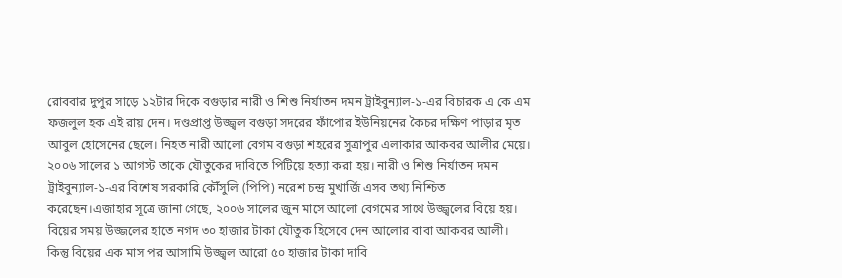রোববার দুপুর সাড়ে ১২টার দিকে বগুড়ার নারী ও শিশু নির্যাতন দমন ট্রাইবুন্যাল-১-এর বিচারক এ কে এম ফজলুল হক এই রায় দেন। দণ্ডপ্রাপ্ত উজ্জ্বল বগুড়া সদরের ফাঁপোর ইউনিয়নের কৈচর দক্ষিণ পাড়ার মৃত আবুল হোসেনের ছেলে। নিহত নারী আলো বেগম বগুড়া শহরের সুত্রাপুর এলাকার আকবর আলীর মেয়ে। ২০০৬ সালের ১ আগস্ট তাকে যৌতুকের দাবিতে পিটিয়ে হত্যা করা হয়। নারী ও শিশু নির্যাতন দমন ট্রাইবুন্যাল-১-এর বিশেষ সরকারি কৌঁসুলি (পিপি) নরেশ চন্দ্র মুখার্জি এসব তথ্য নিশ্চিত করেছেন।এজাহার সূত্রে জানা গেছে, ২০০৬ সালের জুন মাসে আলো বেগমের সাথে উজ্জ্বলের বিয়ে হয়। বিয়ের সময় উজ্জলের হাতে নগদ ৩০ হাজার টাকা যৌতুক হিসেবে দেন আলোর বাবা আকবর আলী। কিন্তু বিয়ের এক মাস পর আসামি উজ্জ্বল আরো ৫০ হাজার টাকা দাবি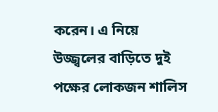করেন। এ নিয়ে উজ্জ্বলের বাড়িতে দুই পক্ষের লোকজন শালিস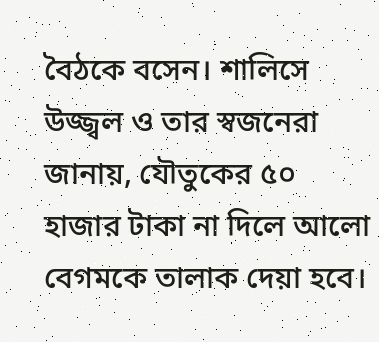বৈঠকে বসেন। শালিসে উজ্জ্বল ও তার স্বজনেরা জানায়, যৌতুকের ৫০ হাজার টাকা না দিলে আলো বেগমকে তালাক দেয়া হবে।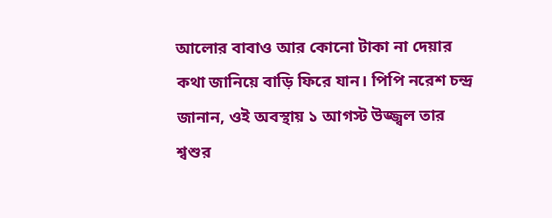আলোর বাবাও আর কোনো টাকা না দেয়ার কথা জানিয়ে বাড়ি ফিরে যান। পিপি নরেশ চন্দ্র জানান, ওই অবস্থায় ১ আগস্ট উজ্জ্বল তার শ্বশুর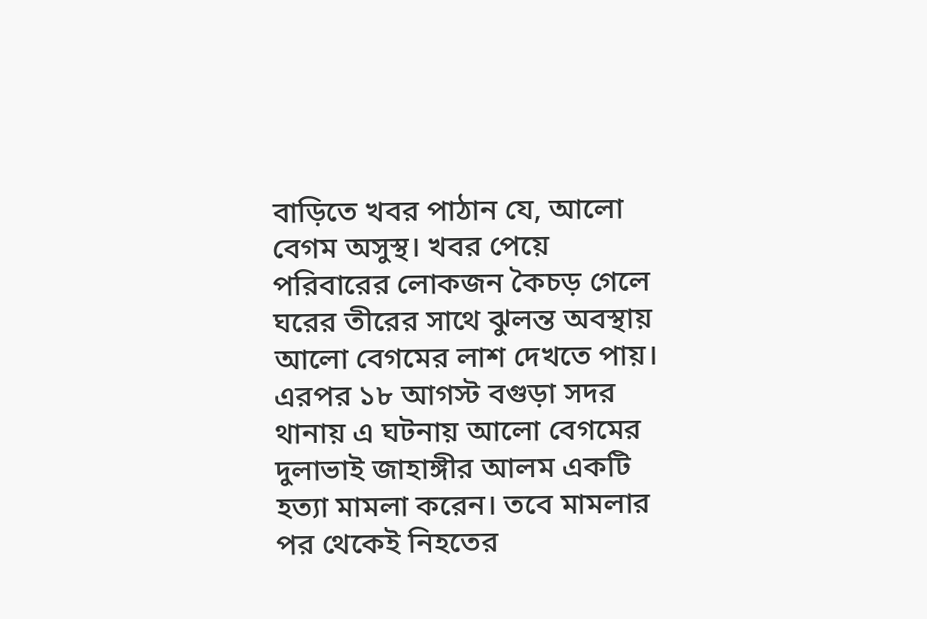বাড়িতে খবর পাঠান যে, আলো বেগম অসুস্থ। খবর পেয়ে পরিবারের লোকজন কৈচড় গেলে ঘরের তীরের সাথে ঝুলন্ত অবস্থায় আলো বেগমের লাশ দেখতে পায়। এরপর ১৮ আগস্ট বগুড়া সদর থানায় এ ঘটনায় আলো বেগমের দুলাভাই জাহাঙ্গীর আলম একটি হত্যা মামলা করেন। তবে মামলার পর থেকেই নিহতের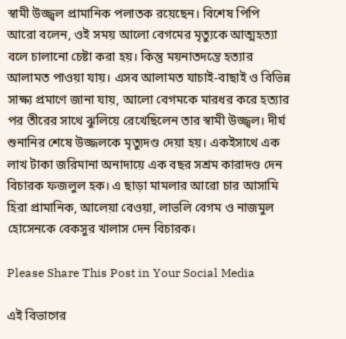স্বামী উজ্জ্বল প্রামানিক পলাতক রয়েছেন। বিশেষ পিপি আরো বলেন, ওই সময় আলো বেগমের মৃত্যুকে আত্মহত্যা বলে চালানো চেষ্টা করা হয়। কিন্তু ময়নাতদন্তে হত্যার আলামত পাওয়া যায়। এসব আলামত যাচাই-বাছাই ও বিভিন্ন সাক্ষ্য প্রমাণে জানা যায়, আলো বেগমকে মারধর করে হত্যার পর তীরের সাথে ঝুলিয়ে রেখেছিলেন তার স্বামী উজ্জ্বল। দীর্ঘ শুনানির শেষে উজ্জলকে মৃত্যুদণ্ড দেয়া হয়। একইসাথে এক লাখ টাকা জরিমানা অনাদায়ে এক বছর সশ্রম কারাদণ্ড দেন বিচারক ফজলুল হক। এ ছাড়া মামলার আরো চার আসামি হিরা প্রামানিক, আলেয়া বেওয়া, লাভলি বেগম ও নাজমুল হোসেনকে বেকসুর খালাস দেন বিচারক।

Please Share This Post in Your Social Media

এই বিভাগের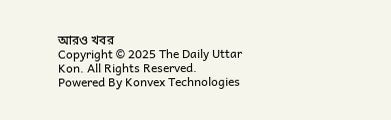আরও খবর
Copyright © 2025 The Daily Uttar Kon. All Rights Reserved.
Powered By Konvex Technologies